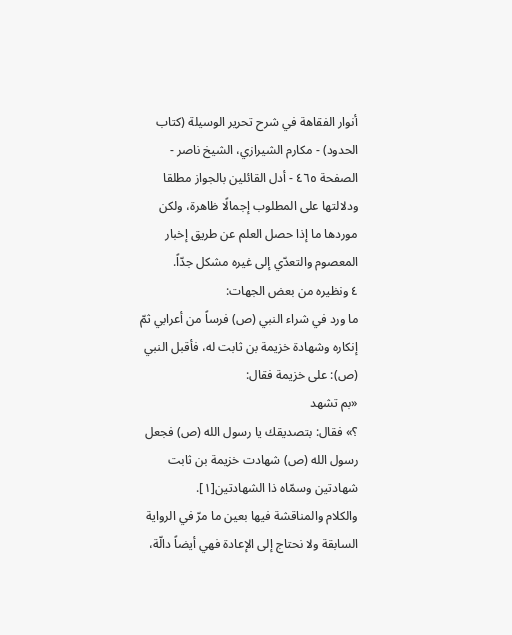أنوار الفقاهة في شرح تحرير الوسيلة (كتاب الحدود) - مكارم الشيرازي، الشيخ ناصر - الصفحة ٤٦٥ - أدل القائلين بالجواز مطلقا
ودلالتها على المطلوب إجمالًا ظاهرة، ولكن موردها ما إذا حصل العلم عن طريق إخبار المعصوم والتعدّي إلى غيره مشكل جدّاً.
٤ ونظيره من بعض الجهات:
ما ورد في شراء النبي (ص) فرساً من أعرابي ثمّ إنكاره وشهادة خزيمة بن ثابت له، فأقبل النبي (ص): على خزيمة فقال:
«بم تشهد
؟» فقال: بتصديقك يا رسول الله (ص) فجعل رسول الله (ص) شهادت خزيمة بن ثابت شهادتين وسمّاه ذا الشهادتين[١].
والكلام والمناقشة فيها بعين ما مرّ في الرواية السابقة ولا نحتاج إلى الإعادة فهي أيضاً دالّة،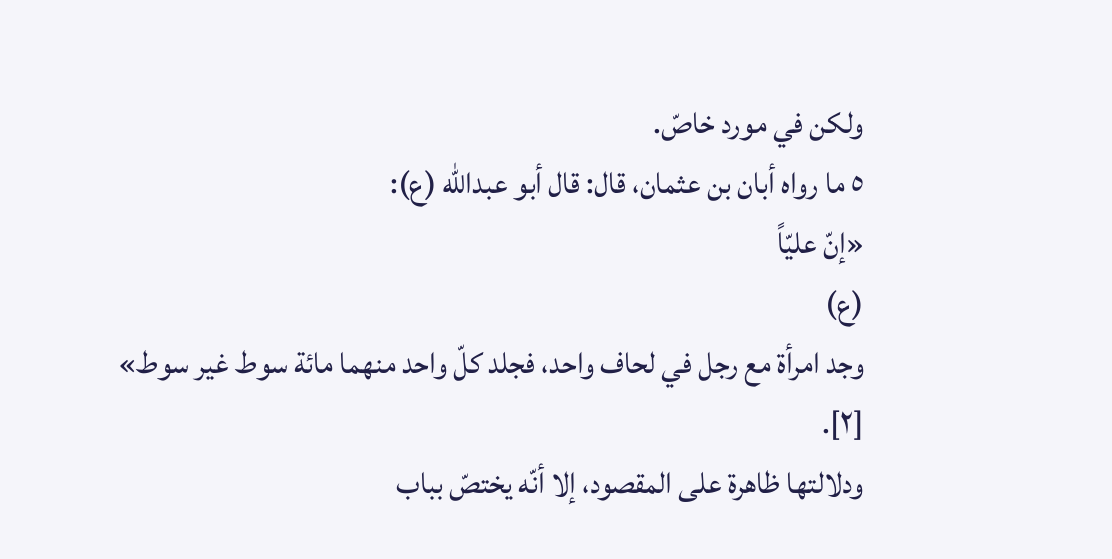ولكن في مورد خاصّ.
٥ ما رواه أبان بن عثمان، قال: قال أبو عبدالله (ع):
«إنّ عليّاً
(ع)
وجد امرأة مع رجل في لحاف واحد، فجلد كلّ واحد منهما مائة سوط غير سوط»
[٢].
ودلالتها ظاهرة على المقصود، إلا أنّه يختصّ بباب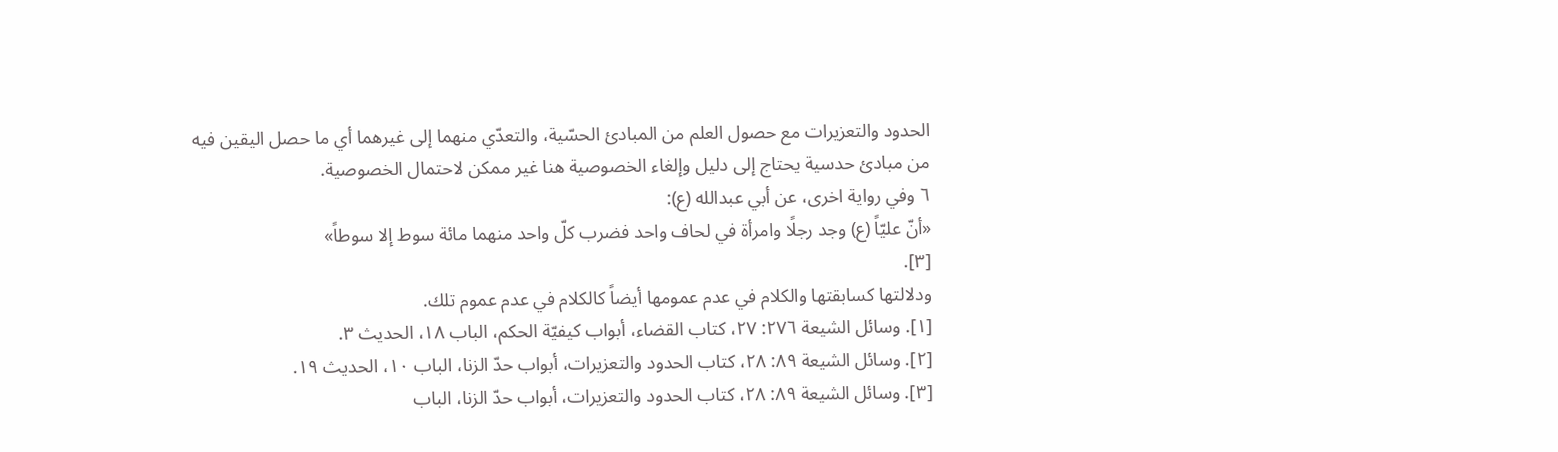الحدود والتعزيرات مع حصول العلم من المبادئ الحسّية، والتعدّي منهما إلى غيرهما أي ما حصل اليقين فيه من مبادئ حدسية يحتاج إلى دليل وإلغاء الخصوصية هنا غير ممكن لاحتمال الخصوصية.
٦ وفي رواية اخرى، عن أبي عبدالله (ع):
«أنّ عليّاً (ع) وجد رجلًا وامرأة في لحاف واحد فضرب كلّ واحد منهما مائة سوط إلا سوطاً»
[٣].
ودلالتها كسابقتها والكلام في عدم عمومها أيضاً كالكلام في عدم عموم تلك.
[١]. وسائل الشيعة ٢٧٦: ٢٧، كتاب القضاء، أبواب كيفيّة الحكم، الباب ١٨، الحديث ٣.
[٢]. وسائل الشيعة ٨٩: ٢٨، كتاب الحدود والتعزيرات، أبواب حدّ الزنا، الباب ١٠، الحديث ١٩.
[٣]. وسائل الشيعة ٨٩: ٢٨، كتاب الحدود والتعزيرات، أبواب حدّ الزنا، الباب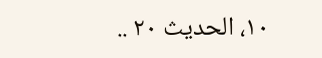١٠، الحديث ٢٠ ..